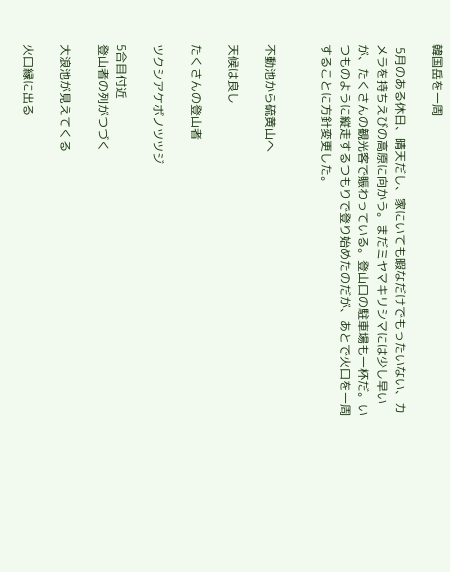韓国岳を一周

 5月のある休日、晴天だし、家にいても暇なだけでもったいない、カメラを持ちえびの高原に向かう。まだミヤマキリシマには少し早いが、たくさんの観光客で賑わっている。登山口の駐車場も一杯だ。いつものように縦走するつもりで登り始めたのだが、あとで火口を一周することに方針変更した。


不動池から硫黄山へ

天候は良し

たくさんの登山者

ツクシアケボノツツジ

5合目付近
登山者の列がつづく

大浪池が見えてくる

火口縁に出る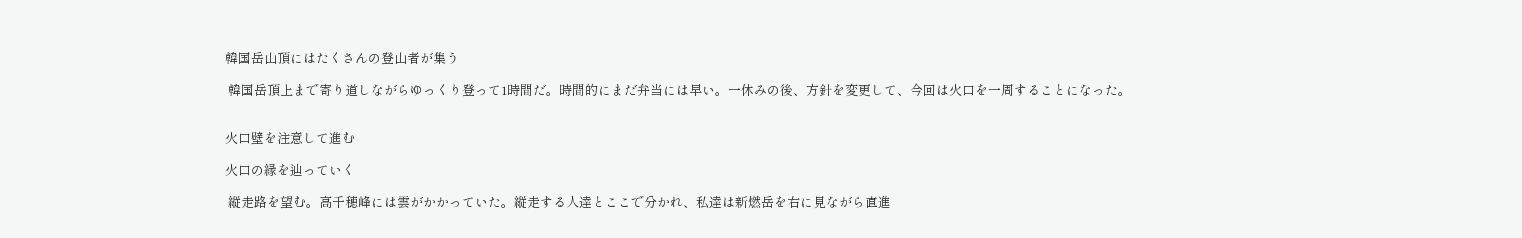韓国岳山頂にはたくさんの登山者が集う

 韓国岳頂上まで寄り道しながらゆっくり登って1時間だ。時間的にまだ弁当には早い。一休みの後、方針を変更して、今回は火口を一周することになった。


火口壁を注意して進む

火口の縁を辿っていく

 縦走路を望む。高千穂峰には雲がかかっていた。縦走する人達とここで分かれ、私達は新燃岳を右に見ながら直進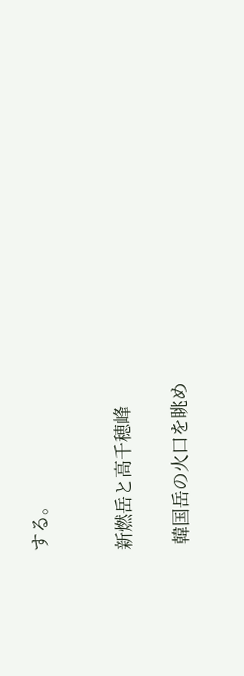する。


新燃岳と高千穂峰

 韓国岳の火口を眺め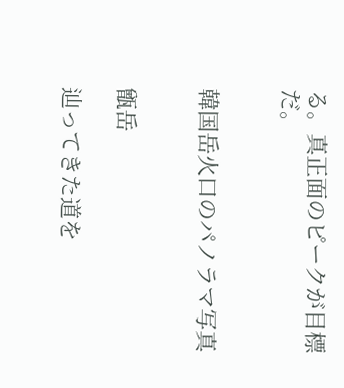る。真正面のピークが目標だ。


韓国岳火口のパノラマ写真


甑岳

辿ってきた道を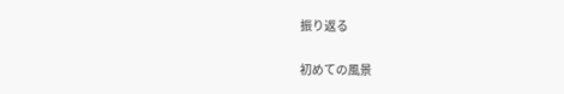振り返る

初めての風景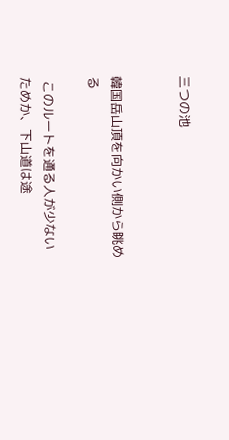三つの池


韓国岳山頂を向かい側から眺める

 このルートを通る人が少ないためか、下山道は途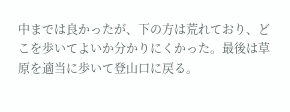中までは良かったが、下の方は荒れており、どこを歩いてよいか分かりにくかった。最後は草原を適当に歩いて登山口に戻る。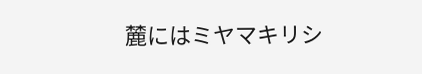麓にはミヤマキリシ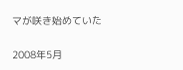マが咲き始めていた

2008年5月